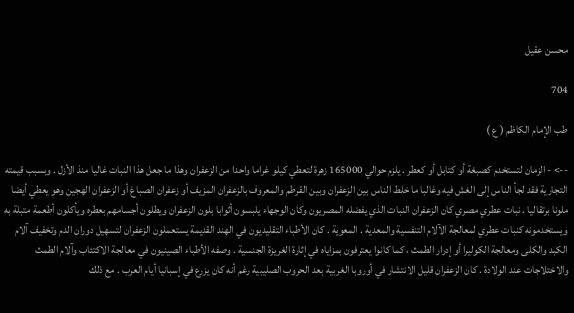محسن عقيل

704

طب الإمام الكاظم ( ع )

--> - الزمان لتستخدم كصبغة أو كتابل أو كعطر . يلزم حوالي 165000 زهرة لتعطي كيلو غراما واحدا من الزعفران وهذا ما جعل هذا النبات غاليا منذ الأزل . وبسبب قيمته التجارية فقد لجأ الناس إلى الغش فيه وغالبا ما خلط الناس بين الزعفران وبين القرطم والمعروف بالزعفران المزيف أو زعفران الصباغ أو الزعفران الهجين وهو يعطي أيضا ملونا برتقاليا . نبات عطري مصري كان الزعفران النبات الذي يفضله المصريون وكان الوجهاء يلبسون أثوابا بلون الزعفران ويطلون أجسامهم بعطره ويأكلون أطعمة متبلة به ويستخدمونه كنبات عطري لمعالجة الآلام التنفسية والمعدية . المعوية . كان الأطباء التقليديون في الهند القديمة يستعملون الزعفران لتسهيل دوران الدم وتخفيف آلام الكبد والكلى ومعالجة الكوليرا أو إدرار الطمث ، كما كانوا يعترفون بمزاياه في إثارة الغريزة الجنسية . وصفه الأطباء الصينيون في معالجة الاكتئاب وآلام الطمث والاختلاجات عند الولادة . كان الزعفران قليل الانتشار في أوروبا الغربية بعد الحروب الصليبية رغم أنه كان يزرع في إسبانيا أيام العرب . مع ذلك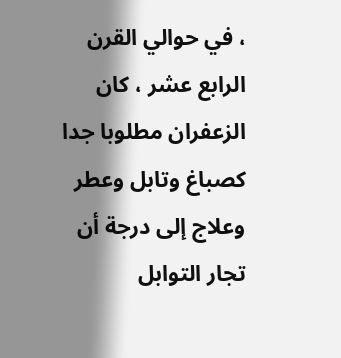، في حوالي القرن الرابع عشر ، كان الزعفران مطلوبا جدا كصباغ وتابل وعطر وعلاج إلى درجة أن تجار التوابل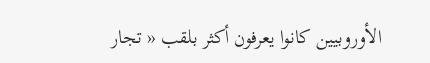الأوروبيين كانوا يعرفون أكثر بلقب « تجار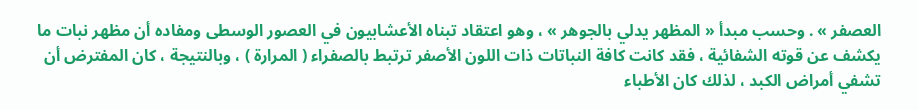العصفر » . وحسب مبدأ « المظهر يدلي بالجوهر » ، وهو اعتقاد تبناه الأعشابيون في العصور الوسطى ومفاده أن مظهر نبات ما يكشف عن قوته الشفائية ، فقد كانت كافة النباتات ذات اللون الأصفر ترتبط بالصفراء ( المرارة ) ، وبالنتيجة ، كان المفترض أن تشفي أمراض الكبد ، لذلك كان الأطباء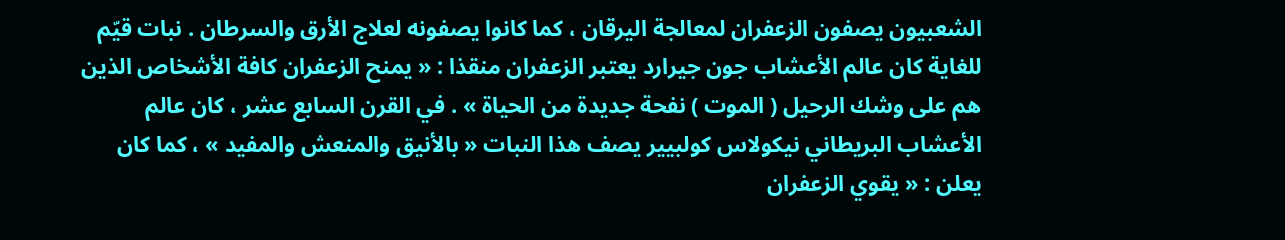الشعبيون يصفون الزعفران لمعالجة اليرقان ، كما كانوا يصفونه لعلاج الأرق والسرطان . نبات قيّم للغاية كان عالم الأعشاب جون جيرارد يعتبر الزعفران منقذا : « يمنح الزعفران كافة الأشخاص الذين هم على وشك الرحيل ( الموت ) نفحة جديدة من الحياة » . في القرن السابع عشر ، كان عالم الأعشاب البريطاني نيكولاس كولبيير يصف هذا النبات « بالأنيق والمنعش والمفيد » ، كما كان يعلن : « يقوي الزعفران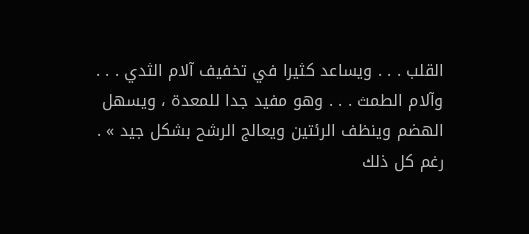القلب . . . ويساعد كثيرا في تخفيف آلام الثدي . . . وآلام الطمث . . . وهو مفيد جدا للمعدة ، ويسهل الهضم وينظف الرئتين ويعالج الرشح بشكل جيد » . رغم كل ذلك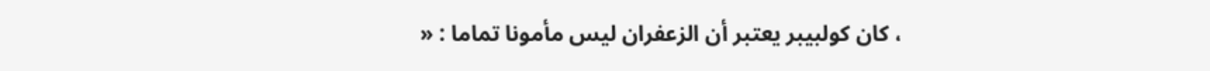، كان كولبيبر يعتبر أن الزعفران ليس مأمونا تماما : «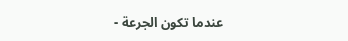عندما تكون الجرعة -